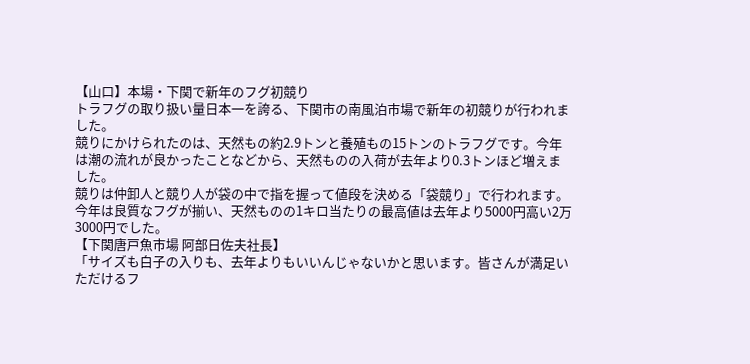【山口】本場・下関で新年のフグ初競り
トラフグの取り扱い量日本一を誇る、下関市の南風泊市場で新年の初競りが行われました。
競りにかけられたのは、天然もの約2.9トンと養殖もの15トンのトラフグです。今年は潮の流れが良かったことなどから、天然ものの入荷が去年より0.3トンほど増えました。
競りは仲卸人と競り人が袋の中で指を握って値段を決める「袋競り」で行われます。
今年は良質なフグが揃い、天然ものの1キロ当たりの最高値は去年より5000円高い2万3000円でした。
【下関唐戸魚市場 阿部日佐夫社長】
「サイズも白子の入りも、去年よりもいいんじゃないかと思います。皆さんが満足いただけるフ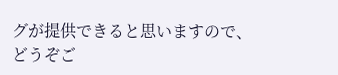グが提供できると思いますので、どうぞご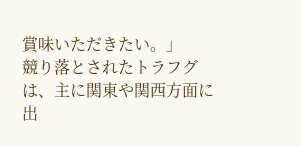賞味いただきたい。」
競り落とされたトラフグは、主に関東や関西方面に出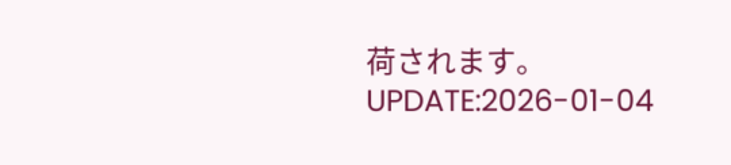荷されます。
UPDATE:2026-01-04